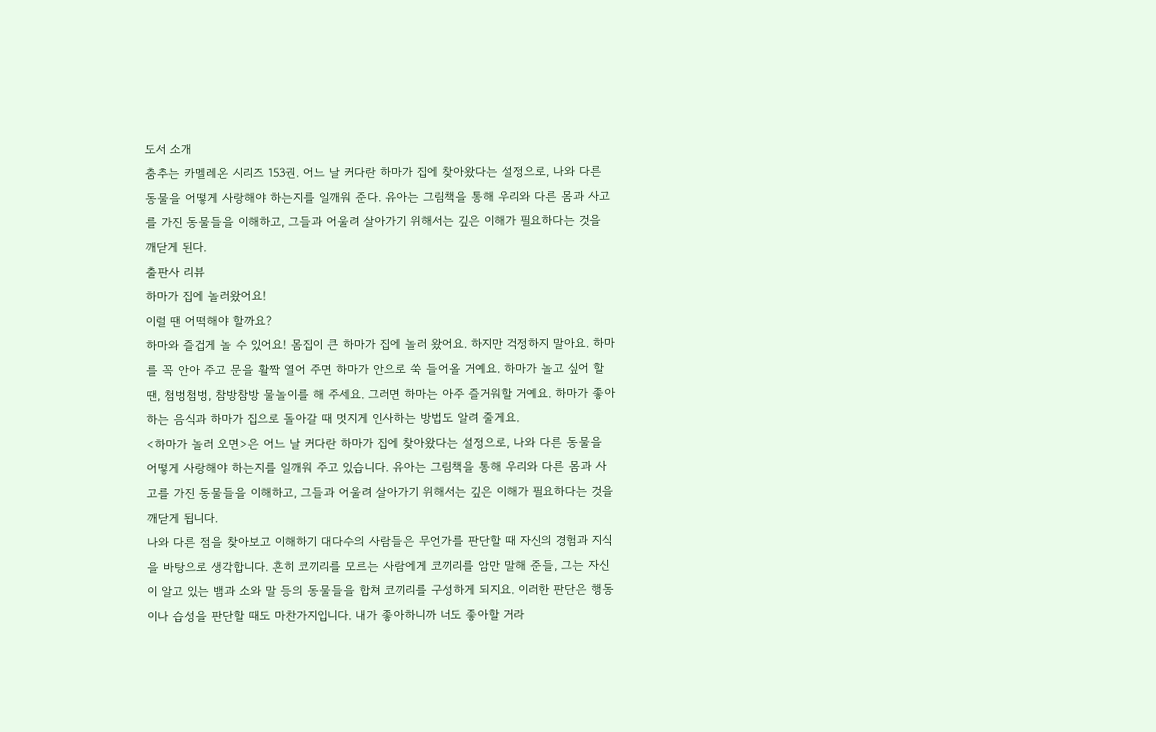도서 소개
춤추는 카멜레온 시리즈 153권. 어느 날 커다란 하마가 집에 찾아왔다는 설정으로, 나와 다른 동물을 어떻게 사랑해야 하는지를 일깨워 준다. 유아는 그림책을 통해 우리와 다른 몸과 사고를 가진 동물들을 이해하고, 그들과 어울려 살아가기 위해서는 깊은 이해가 필요하다는 것을 깨닫게 된다.
출판사 리뷰
하마가 집에 놀러왔어요!
이럴 땐 어떡해야 할까요?
하마와 즐겁게 놀 수 있어요! 몸집이 큰 하마가 집에 놀러 왔어요. 하지만 걱정하지 말아요. 하마를 꼭 안아 주고 문을 활짝 열어 주면 하마가 안으로 쑥 들어올 거예요. 하마가 놀고 싶어 할 땐, 첨벙첨벙, 참방참방 물놀이를 해 주세요. 그러면 하마는 아주 즐거워할 거예요. 하마가 좋아하는 음식과 하마가 집으로 돌아갈 때 멋지게 인사하는 방법도 알려 줄게요.
<하마가 놀러 오면>은 어느 날 커다란 하마가 집에 찾아왔다는 설정으로, 나와 다른 동물을 어떻게 사랑해야 하는지를 일깨워 주고 있습니다. 유아는 그림책을 통해 우리와 다른 몸과 사고를 가진 동물들을 이해하고, 그들과 어울려 살아가기 위해서는 깊은 이해가 필요하다는 것을 깨닫게 됩니다.
나와 다른 점을 찾아보고 이해하기 대다수의 사람들은 무언가를 판단할 때 자신의 경험과 지식을 바탕으로 생각합니다. 흔히 코끼리를 모르는 사람에게 코끼리를 암만 말해 준들, 그는 자신이 알고 있는 뱀과 소와 말 등의 동물들을 합쳐 코끼리를 구성하게 되지요. 이러한 판단은 행동이나 습성을 판단할 때도 마찬가지입니다. 내가 좋아하니까 너도 좋아할 거라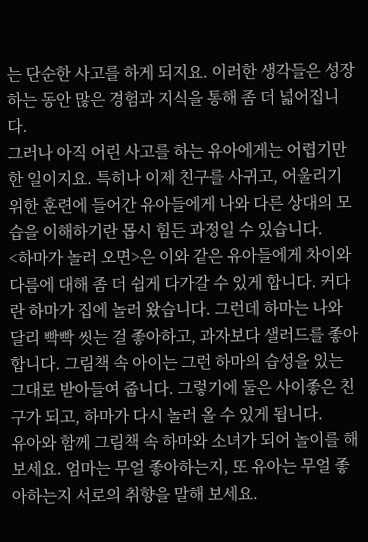는 단순한 사고를 하게 되지요. 이러한 생각들은 성장하는 동안 많은 경험과 지식을 통해 좀 더 넓어집니다.
그러나 아직 어린 사고를 하는 유아에게는 어렵기만 한 일이지요. 특히나 이제 친구를 사귀고, 어울리기 위한 훈련에 들어간 유아들에게 나와 다른 상대의 모습을 이해하기란 몹시 힘든 과정일 수 있습니다.
<하마가 놀러 오면>은 이와 같은 유아들에게 차이와 다름에 대해 좀 더 쉽게 다가갈 수 있게 합니다. 커다란 하마가 집에 놀러 왔습니다. 그런데 하마는 나와 달리 빡빡 씻는 걸 좋아하고, 과자보다 샐러드를 좋아합니다. 그림책 속 아이는 그런 하마의 습성을 있는 그대로 받아들여 줍니다. 그렇기에 둘은 사이좋은 친구가 되고, 하마가 다시 놀러 올 수 있게 됩니다.
유아와 함께 그림책 속 하마와 소녀가 되어 놀이를 해 보세요. 엄마는 무얼 좋아하는지, 또 유아는 무얼 좋아하는지 서로의 취향을 말해 보세요.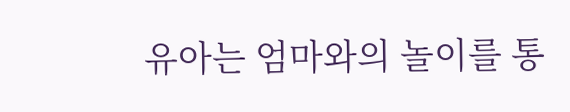유아는 엄마와의 놀이를 통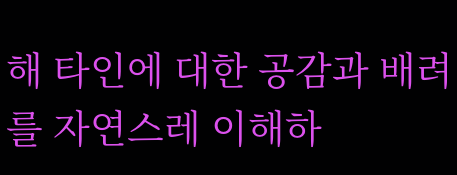해 타인에 대한 공감과 배려를 자연스레 이해하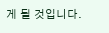게 될 것입니다.